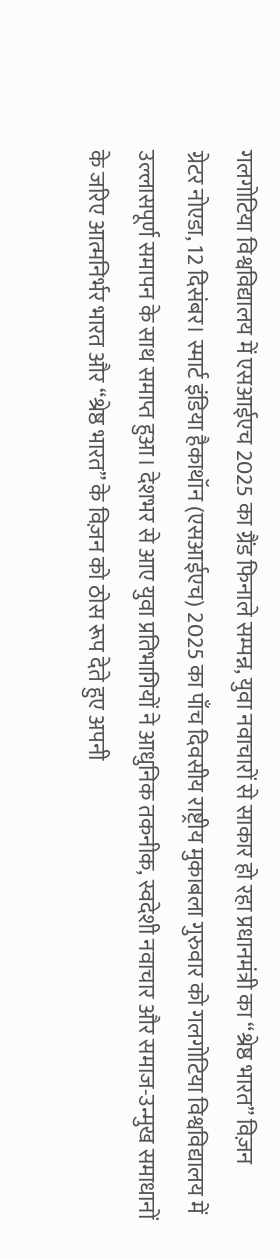गलगोटिया विश्वविद्यालय में एसआईएच 2025 का ग्रैंड फिनाले सम्पन्न, युवा नवाचारों से साकार हो रहा प्रधानमंत्री का “श्रेष्ठ भारत” विज़न
ग्रेटर नोएडा, 12 दिसंबर। स्मार्ट इंडिया हैकाथॉन (एसआईएच) 2025 का पाँच दिवसीय राष्ट्रीय मुकाबला गुरुवार को गलगोटिया विश्वविद्यालय में उल्लासपूर्ण समापन के साथ समाप्त हुआ। देशभर से आए युवा प्रतिभागियों ने आधुनिक तकनीक, स्वदेशी नवाचार और समाज-उन्मुख समाधानों के जरिए आत्मनिर्भर भारत और “श्रेष्ठ भारत” के विज़न को ठोस रूप देते हुए अपनी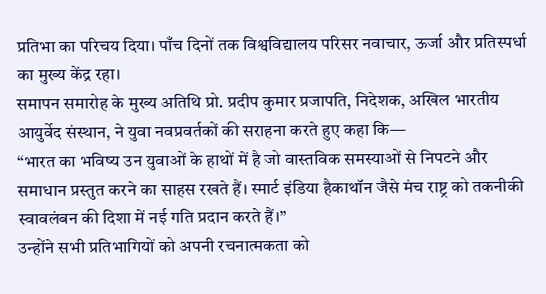प्रतिभा का परिचय दिया। पाँच दिनों तक विश्वविद्यालय परिसर नवाचार, ऊर्जा और प्रतिस्पर्धा का मुख्य केंद्र रहा।
समापन समारोह के मुख्य अतिथि प्रो. प्रदीप कुमार प्रजापति, निदेशक, अखिल भारतीय आयुर्वेद संस्थान, ने युवा नवप्रवर्तकों की सराहना करते हुए कहा कि—
“भारत का भविष्य उन युवाओं के हाथों में है जो वास्तविक समस्याओं से निपटने और समाधान प्रस्तुत करने का साहस रखते हैं। स्मार्ट इंडिया हैकाथॉन जैसे मंच राष्ट्र को तकनीकी स्वावलंबन की दिशा में नई गति प्रदान करते हैं।”
उन्होंने सभी प्रतिभागियों को अपनी रचनात्मकता को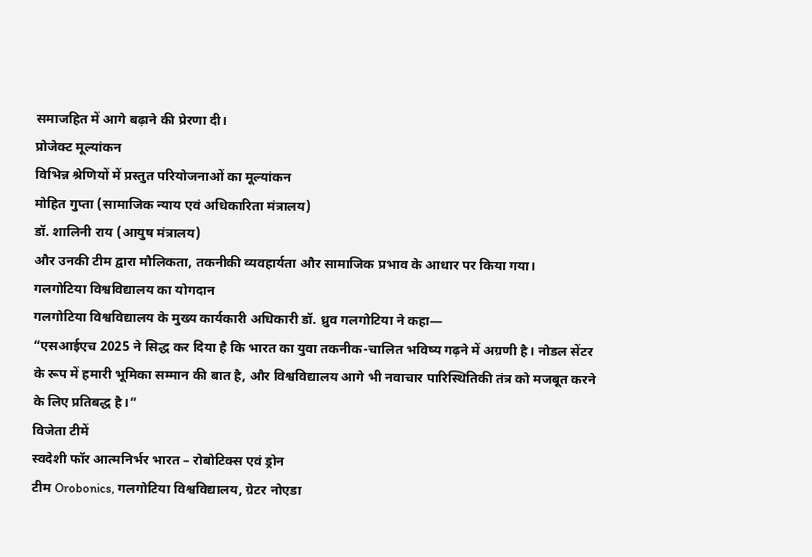समाजहित में आगे बढ़ाने की प्रेरणा दी।
प्रोजेक्ट मूल्यांकन
विभिन्न श्रेणियों में प्रस्तुत परियोजनाओं का मूल्यांकन
मोहित गुप्ता (सामाजिक न्याय एवं अधिकारिता मंत्रालय)
डॉ. शालिनी राय (आयुष मंत्रालय)
और उनकी टीम द्वारा मौलिकता, तकनीकी व्यवहार्यता और सामाजिक प्रभाव के आधार पर किया गया।
गलगोटिया विश्वविद्यालय का योगदान
गलगोटिया विश्वविद्यालय के मुख्य कार्यकारी अधिकारी डॉ. ध्रुव गलगोटिया ने कहा—
“एसआईएच 2025 ने सिद्ध कर दिया है कि भारत का युवा तकनीक-चालित भविष्य गढ़ने में अग्रणी है। नोडल सेंटर के रूप में हमारी भूमिका सम्मान की बात है, और विश्वविद्यालय आगे भी नवाचार पारिस्थितिकी तंत्र को मजबूत करने के लिए प्रतिबद्ध है।”
विजेता टीमें
स्वदेशी फॉर आत्मनिर्भर भारत – रोबोटिक्स एवं ड्रोन
टीम Orobonics, गलगोटिया विश्वविद्यालय, ग्रेटर नोएडा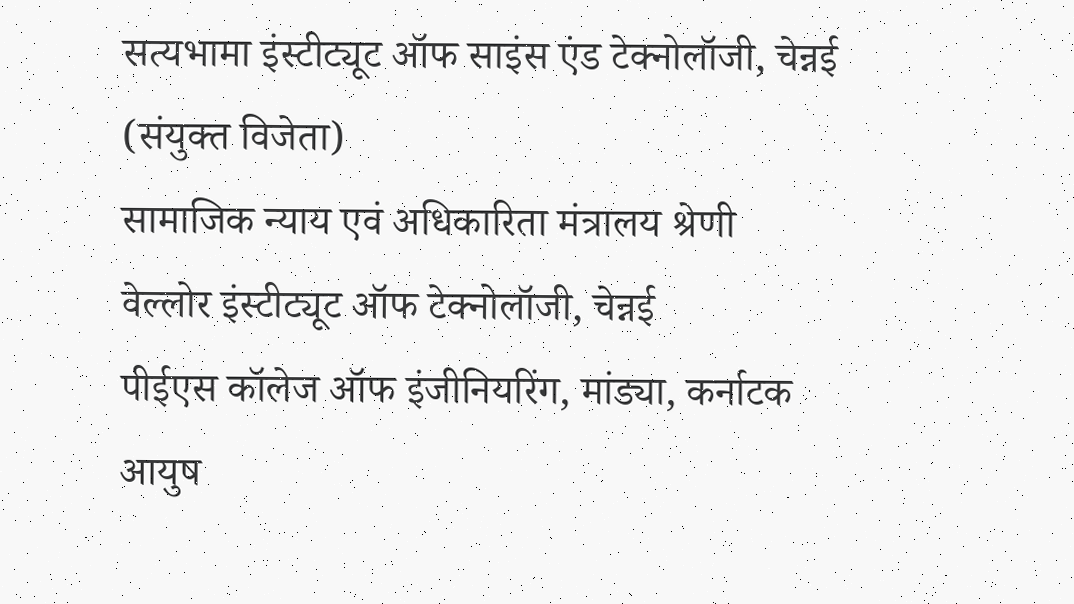सत्यभामा इंस्टीट्यूट ऑफ साइंस एंड टेक्नोलॉजी, चेन्नई
(संयुक्त विजेता)
सामाजिक न्याय एवं अधिकारिता मंत्रालय श्रेणी
वेल्लोर इंस्टीट्यूट ऑफ टेक्नोलॉजी, चेन्नई
पीईएस कॉलेज ऑफ इंजीनियरिंग, मांड्या, कर्नाटक
आयुष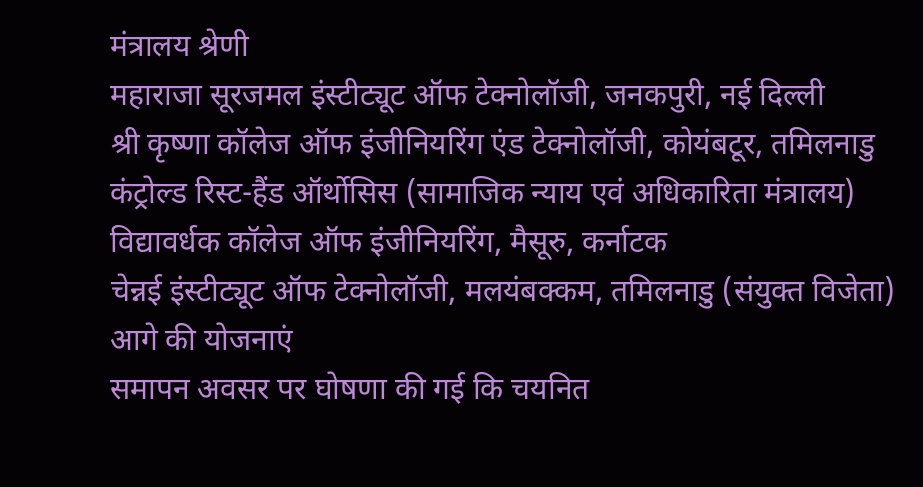मंत्रालय श्रेणी
महाराजा सूरजमल इंस्टीट्यूट ऑफ टेक्नोलॉजी, जनकपुरी, नई दिल्ली
श्री कृष्णा कॉलेज ऑफ इंजीनियरिंग एंड टेक्नोलॉजी, कोयंबटूर, तमिलनाडु
कंट्रोल्ड रिस्ट-हैंड ऑर्थोसिस (सामाजिक न्याय एवं अधिकारिता मंत्रालय)
विद्यावर्धक कॉलेज ऑफ इंजीनियरिंग, मैसूरु, कर्नाटक
चेन्नई इंस्टीट्यूट ऑफ टेक्नोलॉजी, मलयंबक्कम, तमिलनाडु (संयुक्त विजेता)
आगे की योजनाएं
समापन अवसर पर घोषणा की गई कि चयनित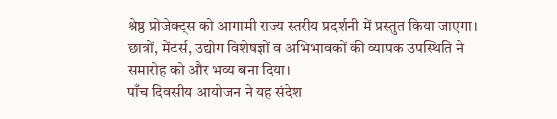श्रेष्ठ प्रोजेक्ट्स को आगामी राज्य स्तरीय प्रदर्शनी में प्रस्तुत किया जाएगा।
छात्रों, मेंटर्स, उद्योग विशेषज्ञों व अभिभावकों की व्यापक उपस्थिति ने समारोह को और भव्य बना दिया।
पाँच दिवसीय आयोजन ने यह संदेश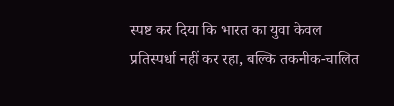स्पष्ट कर दिया कि भारत का युवा केवल प्रतिस्पर्धा नहीं कर रहा, बल्कि तकनीक-चालित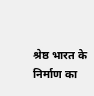श्रेष्ठ भारत के निर्माण का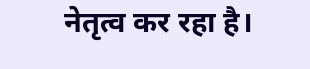नेतृत्व कर रहा है।